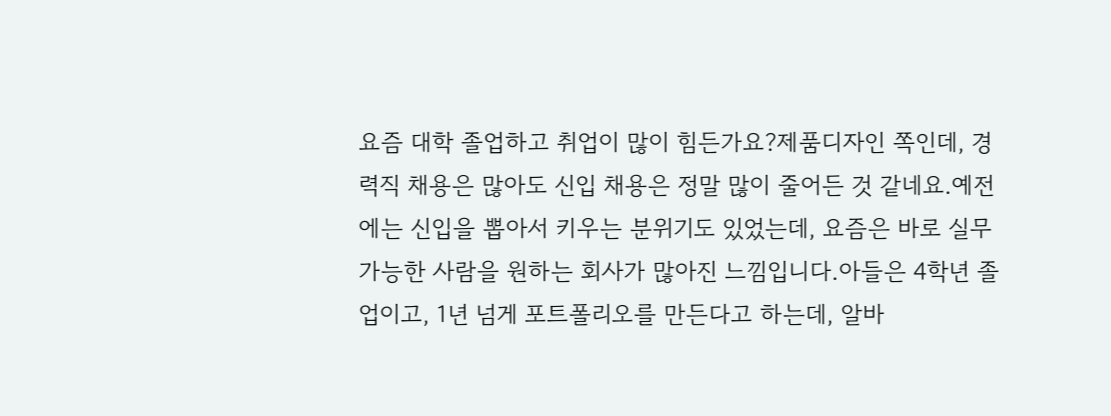요즘 대학 졸업하고 취업이 많이 힘든가요?제품디자인 쪽인데, 경력직 채용은 많아도 신입 채용은 정말 많이 줄어든 것 같네요.예전에는 신입을 뽑아서 키우는 분위기도 있었는데, 요즘은 바로 실무 가능한 사람을 원하는 회사가 많아진 느낌입니다.아들은 4학년 졸업이고, 1년 넘게 포트폴리오를 만든다고 하는데, 알바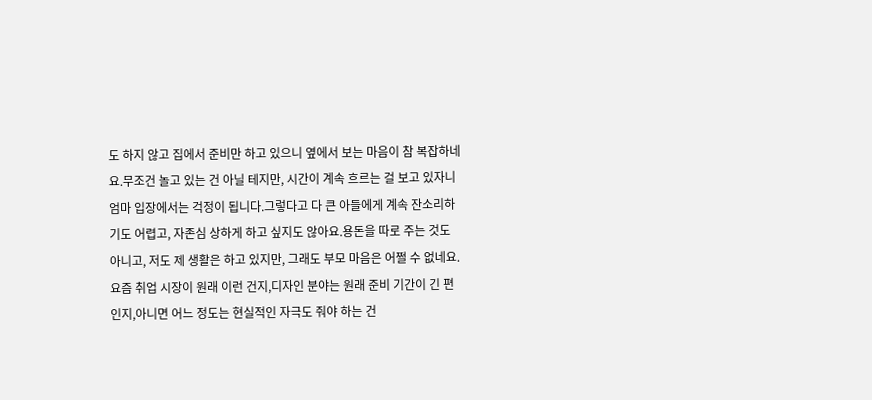도 하지 않고 집에서 준비만 하고 있으니 옆에서 보는 마음이 참 복잡하네요.무조건 놀고 있는 건 아닐 테지만, 시간이 계속 흐르는 걸 보고 있자니 엄마 입장에서는 걱정이 됩니다.그렇다고 다 큰 아들에게 계속 잔소리하기도 어렵고, 자존심 상하게 하고 싶지도 않아요.용돈을 따로 주는 것도 아니고, 저도 제 생활은 하고 있지만, 그래도 부모 마음은 어쩔 수 없네요.요즘 취업 시장이 원래 이런 건지,디자인 분야는 원래 준비 기간이 긴 편인지,아니면 어느 정도는 현실적인 자극도 줘야 하는 건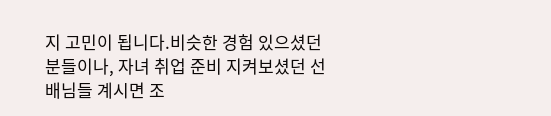지 고민이 됩니다.비슷한 경험 있으셨던 분들이나, 자녀 취업 준비 지켜보셨던 선배님들 계시면 조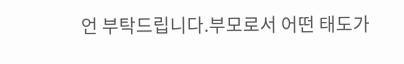언 부탁드립니다.부모로서 어떤 태도가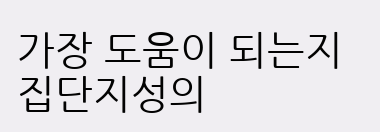가장 도움이 되는지 집단지성의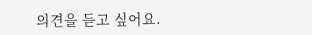의견을 듣고 싶어요.